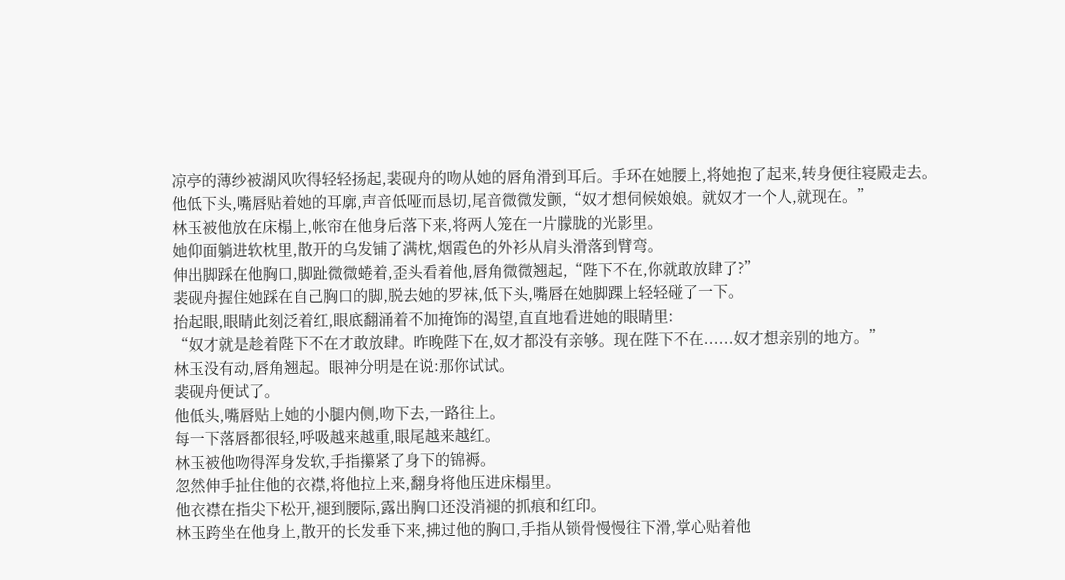凉亭的薄纱被湖风吹得轻轻扬起,裴砚舟的吻从她的唇角滑到耳后。手环在她腰上,将她抱了起来,转身便往寝殿走去。
他低下头,嘴唇贴着她的耳廓,声音低哑而恳切,尾音微微发颤,“奴才想伺候娘娘。就奴才一个人,就现在。”
林玉被他放在床榻上,帐帘在他身后落下来,将两人笼在一片朦胧的光影里。
她仰面躺进软枕里,散开的乌发铺了满枕,烟霞色的外衫从肩头滑落到臂弯。
伸出脚踩在他胸口,脚趾微微蜷着,歪头看着他,唇角微微翘起,“陛下不在,你就敢放肆了?”
裴砚舟握住她踩在自己胸口的脚,脱去她的罗袜,低下头,嘴唇在她脚踝上轻轻碰了一下。
抬起眼,眼睛此刻泛着红,眼底翻涌着不加掩饰的渴望,直直地看进她的眼睛里:
“奴才就是趁着陛下不在才敢放肆。昨晚陛下在,奴才都没有亲够。现在陛下不在......奴才想亲别的地方。”
林玉没有动,唇角翘起。眼神分明是在说:那你试试。
裴砚舟便试了。
他低头,嘴唇贴上她的小腿内侧,吻下去,一路往上。
每一下落唇都很轻,呼吸越来越重,眼尾越来越红。
林玉被他吻得浑身发软,手指攥紧了身下的锦褥。
忽然伸手扯住他的衣襟,将他拉上来,翻身将他压进床榻里。
他衣襟在指尖下松开,褪到腰际,露出胸口还没消褪的抓痕和红印。
林玉跨坐在他身上,散开的长发垂下来,拂过他的胸口,手指从锁骨慢慢往下滑,掌心贴着他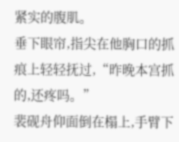紧实的腹肌。
垂下眼帘,指尖在他胸口的抓痕上轻轻抚过,“昨晚本宫抓的,还疼吗。”
裴砚舟仰面倒在榻上,手臂下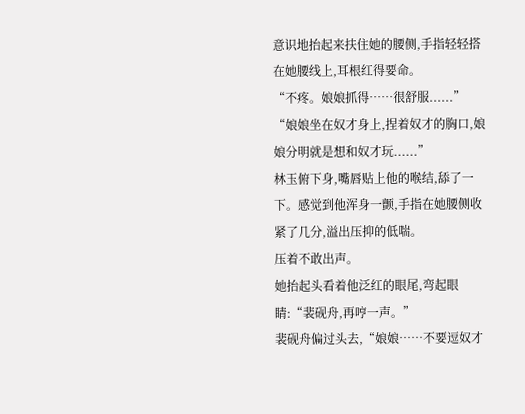意识地抬起来扶住她的腰侧,手指轻轻搭在她腰线上,耳根红得要命。
“不疼。娘娘抓得……很舒服......”
“娘娘坐在奴才身上,捏着奴才的胸口,娘娘分明就是想和奴才玩......”
林玉俯下身,嘴唇贴上他的喉结,舔了一下。感觉到他浑身一颤,手指在她腰侧收紧了几分,溢出压抑的低喘。
压着不敢出声。
她抬起头看着他泛红的眼尾,弯起眼睛:“裴砚舟,再哼一声。”
裴砚舟偏过头去,“娘娘……不要逗奴才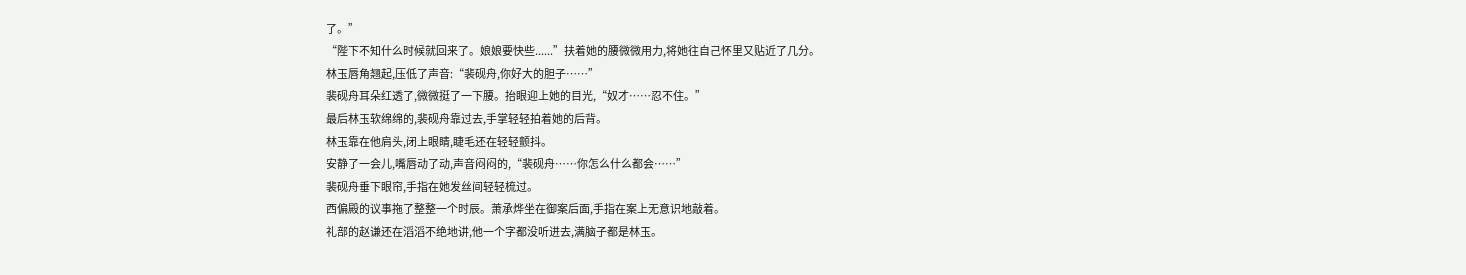了。”
“陛下不知什么时候就回来了。娘娘要快些......”扶着她的腰微微用力,将她往自己怀里又贴近了几分。
林玉唇角翘起,压低了声音:“裴砚舟,你好大的胆子……”
裴砚舟耳朵红透了,微微挺了一下腰。抬眼迎上她的目光,“奴才……忍不住。”
最后林玉软绵绵的,裴砚舟靠过去,手掌轻轻拍着她的后背。
林玉靠在他肩头,闭上眼睛,睫毛还在轻轻颤抖。
安静了一会儿,嘴唇动了动,声音闷闷的,“裴砚舟……你怎么什么都会……”
裴砚舟垂下眼帘,手指在她发丝间轻轻梳过。
西偏殿的议事拖了整整一个时辰。萧承烨坐在御案后面,手指在案上无意识地敲着。
礼部的赵谦还在滔滔不绝地讲,他一个字都没听进去,满脑子都是林玉。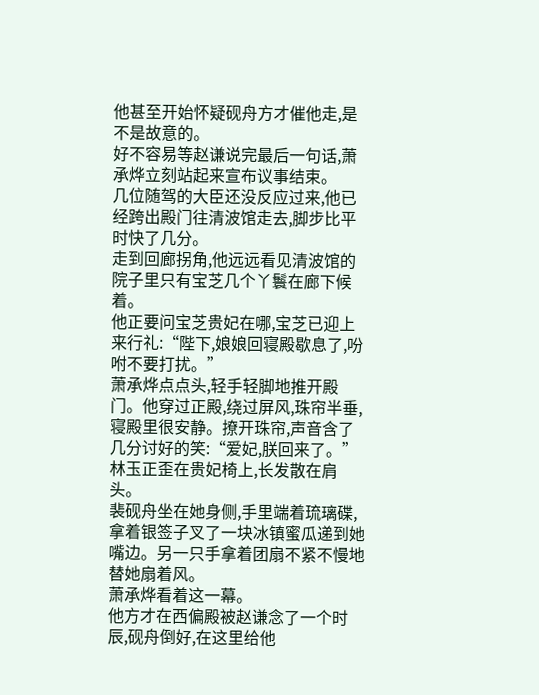他甚至开始怀疑砚舟方才催他走,是不是故意的。
好不容易等赵谦说完最后一句话,萧承烨立刻站起来宣布议事结束。
几位随驾的大臣还没反应过来,他已经跨出殿门往清波馆走去,脚步比平时快了几分。
走到回廊拐角,他远远看见清波馆的院子里只有宝芝几个丫鬟在廊下候着。
他正要问宝芝贵妃在哪,宝芝已迎上来行礼:“陛下,娘娘回寝殿歇息了,吩咐不要打扰。”
萧承烨点点头,轻手轻脚地推开殿门。他穿过正殿,绕过屏风,珠帘半垂,寝殿里很安静。撩开珠帘,声音含了几分讨好的笑:“爱妃,朕回来了。”
林玉正歪在贵妃椅上,长发散在肩头。
裴砚舟坐在她身侧,手里端着琉璃碟,拿着银签子叉了一块冰镇蜜瓜递到她嘴边。另一只手拿着团扇不紧不慢地替她扇着风。
萧承烨看着这一幕。
他方才在西偏殿被赵谦念了一个时辰,砚舟倒好,在这里给他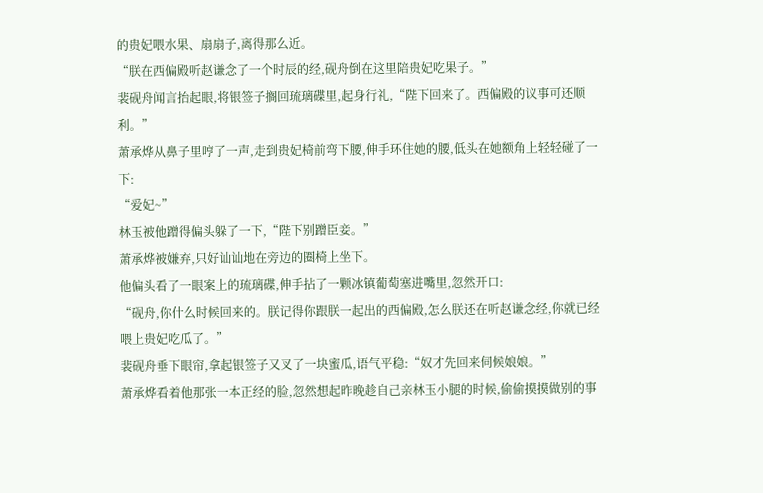的贵妃喂水果、扇扇子,离得那么近。
“朕在西偏殿听赵谦念了一个时辰的经,砚舟倒在这里陪贵妃吃果子。”
裴砚舟闻言抬起眼,将银签子搁回琉璃碟里,起身行礼,“陛下回来了。西偏殿的议事可还顺利。”
萧承烨从鼻子里哼了一声,走到贵妃椅前弯下腰,伸手环住她的腰,低头在她额角上轻轻碰了一下:
“爱妃~”
林玉被他蹭得偏头躲了一下,“陛下别蹭臣妾。”
萧承烨被嫌弃,只好讪讪地在旁边的圈椅上坐下。
他偏头看了一眼案上的琉璃碟,伸手拈了一颗冰镇葡萄塞进嘴里,忽然开口:
“砚舟,你什么时候回来的。朕记得你跟朕一起出的西偏殿,怎么朕还在听赵谦念经,你就已经喂上贵妃吃瓜了。”
裴砚舟垂下眼帘,拿起银签子又叉了一块蜜瓜,语气平稳:“奴才先回来伺候娘娘。”
萧承烨看着他那张一本正经的脸,忽然想起昨晚趁自己亲林玉小腿的时候,偷偷摸摸做别的事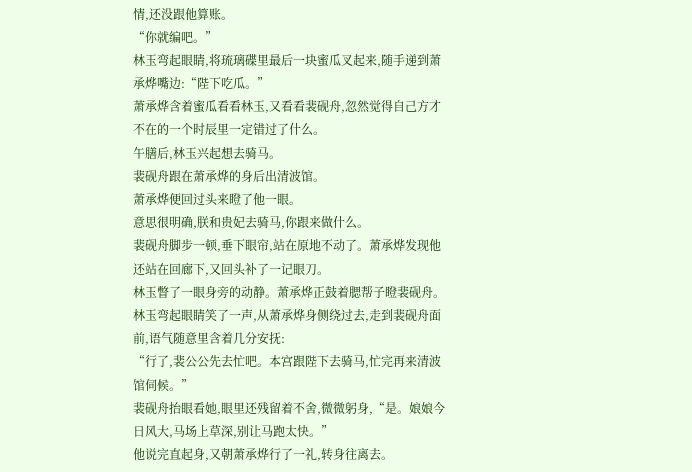情,还没跟他算账。
“你就编吧。”
林玉弯起眼睛,将琉璃碟里最后一块蜜瓜叉起来,随手递到萧承烨嘴边:“陛下吃瓜。”
萧承烨含着蜜瓜看看林玉,又看看裴砚舟,忽然觉得自己方才不在的一个时辰里一定错过了什么。
午膳后,林玉兴起想去骑马。
裴砚舟跟在萧承烨的身后出清波馆。
萧承烨便回过头来瞪了他一眼。
意思很明确,朕和贵妃去骑马,你跟来做什么。
裴砚舟脚步一顿,垂下眼帘,站在原地不动了。萧承烨发现他还站在回廊下,又回头补了一记眼刀。
林玉瞥了一眼身旁的动静。萧承烨正鼓着腮帮子瞪裴砚舟。
林玉弯起眼睛笑了一声,从萧承烨身侧绕过去,走到裴砚舟面前,语气随意里含着几分安抚:
“行了,裴公公先去忙吧。本宫跟陛下去骑马,忙完再来清波馆伺候。”
裴砚舟抬眼看她,眼里还残留着不舍,微微躬身,“是。娘娘今日风大,马场上草深,别让马跑太快。”
他说完直起身,又朝萧承烨行了一礼,转身往离去。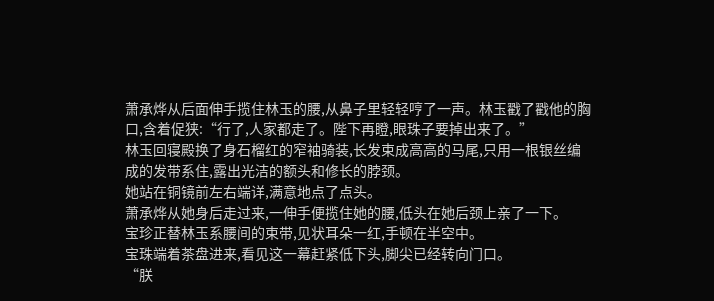萧承烨从后面伸手揽住林玉的腰,从鼻子里轻轻哼了一声。林玉戳了戳他的胸口,含着促狭:“行了,人家都走了。陛下再瞪,眼珠子要掉出来了。”
林玉回寝殿换了身石榴红的窄袖骑装,长发束成高高的马尾,只用一根银丝编成的发带系住,露出光洁的额头和修长的脖颈。
她站在铜镜前左右端详,满意地点了点头。
萧承烨从她身后走过来,一伸手便揽住她的腰,低头在她后颈上亲了一下。
宝珍正替林玉系腰间的束带,见状耳朵一红,手顿在半空中。
宝珠端着茶盘进来,看见这一幕赶紧低下头,脚尖已经转向门口。
“朕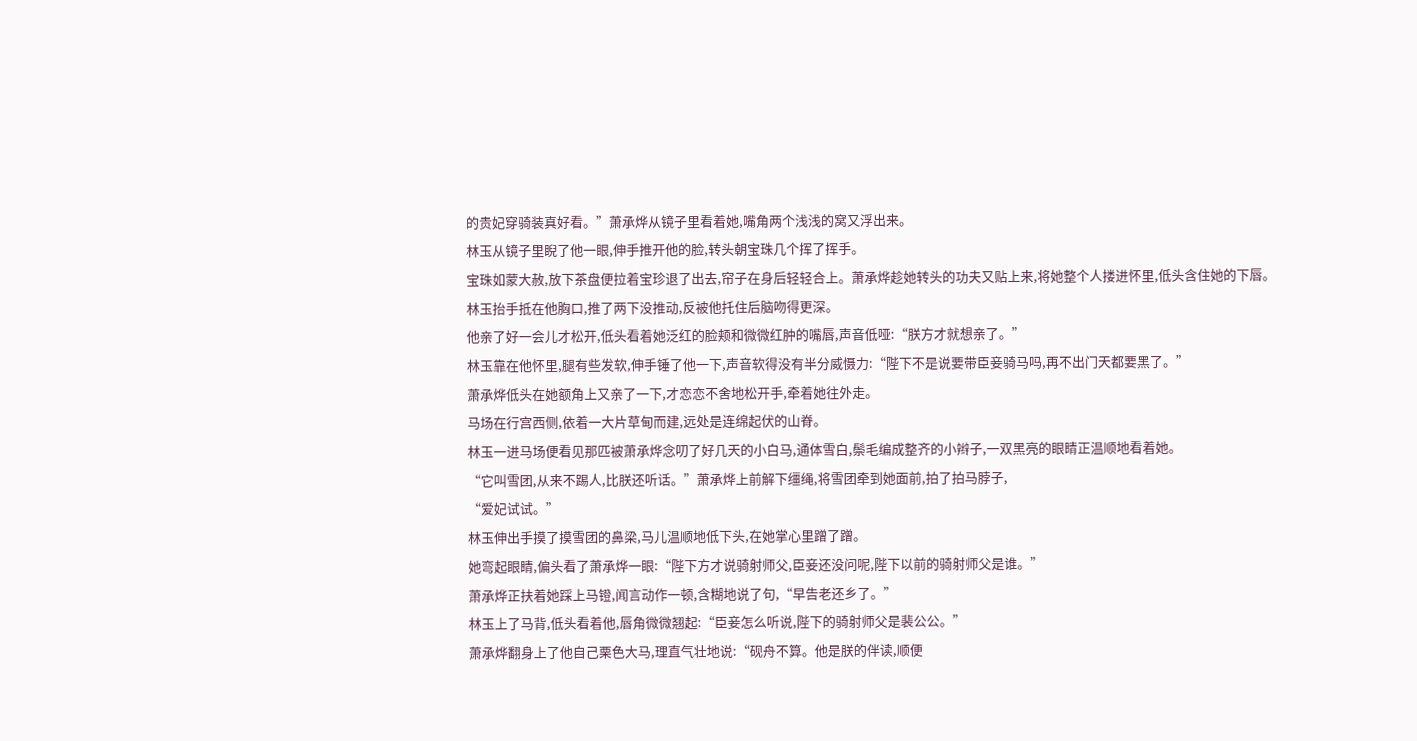的贵妃穿骑装真好看。”萧承烨从镜子里看着她,嘴角两个浅浅的窝又浮出来。
林玉从镜子里睨了他一眼,伸手推开他的脸,转头朝宝珠几个挥了挥手。
宝珠如蒙大赦,放下茶盘便拉着宝珍退了出去,帘子在身后轻轻合上。萧承烨趁她转头的功夫又贴上来,将她整个人搂进怀里,低头含住她的下唇。
林玉抬手抵在他胸口,推了两下没推动,反被他托住后脑吻得更深。
他亲了好一会儿才松开,低头看着她泛红的脸颊和微微红肿的嘴唇,声音低哑:“朕方才就想亲了。”
林玉靠在他怀里,腿有些发软,伸手锤了他一下,声音软得没有半分威慑力:“陛下不是说要带臣妾骑马吗,再不出门天都要黑了。”
萧承烨低头在她额角上又亲了一下,才恋恋不舍地松开手,牵着她往外走。
马场在行宫西侧,依着一大片草甸而建,远处是连绵起伏的山脊。
林玉一进马场便看见那匹被萧承烨念叨了好几天的小白马,通体雪白,鬃毛编成整齐的小辫子,一双黑亮的眼睛正温顺地看着她。
“它叫雪团,从来不踢人,比朕还听话。”萧承烨上前解下缰绳,将雪团牵到她面前,拍了拍马脖子,
“爱妃试试。”
林玉伸出手摸了摸雪团的鼻梁,马儿温顺地低下头,在她掌心里蹭了蹭。
她弯起眼睛,偏头看了萧承烨一眼:“陛下方才说骑射师父,臣妾还没问呢,陛下以前的骑射师父是谁。”
萧承烨正扶着她踩上马镫,闻言动作一顿,含糊地说了句,“早告老还乡了。”
林玉上了马背,低头看着他,唇角微微翘起:“臣妾怎么听说,陛下的骑射师父是裴公公。”
萧承烨翻身上了他自己栗色大马,理直气壮地说:“砚舟不算。他是朕的伴读,顺便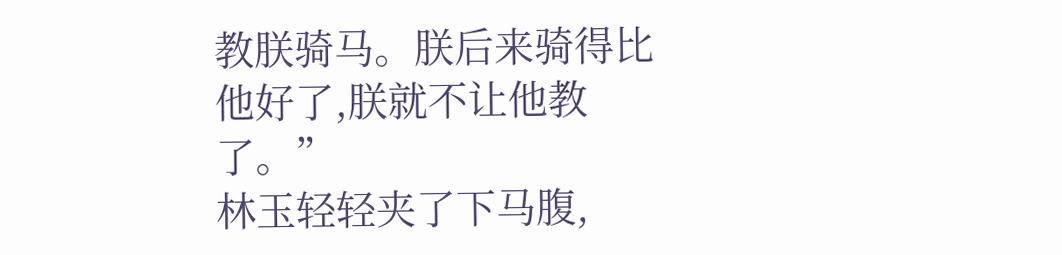教朕骑马。朕后来骑得比他好了,朕就不让他教了。”
林玉轻轻夹了下马腹,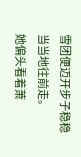雪团便迈开步子稳稳当当地往前走。
她偏头看着萧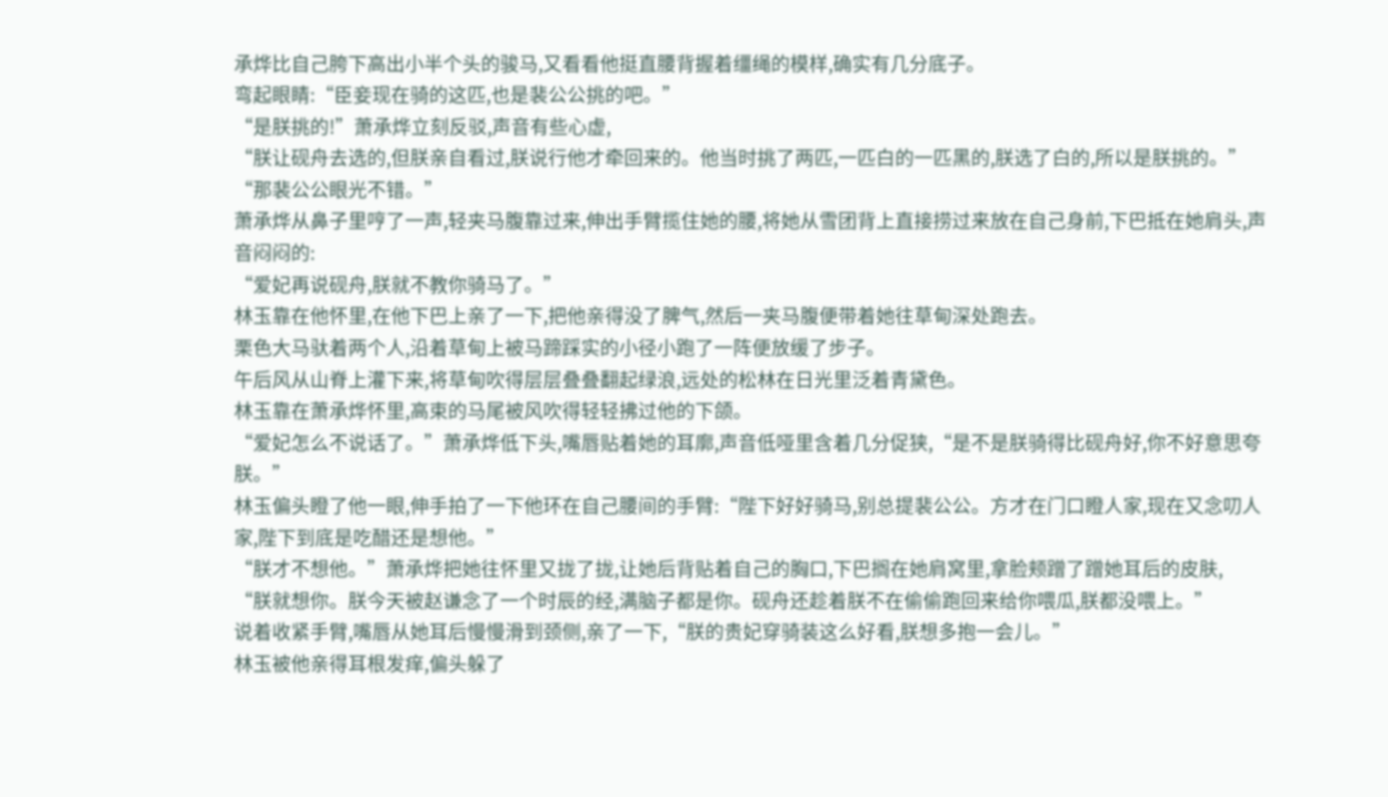承烨比自己胯下高出小半个头的骏马,又看看他挺直腰背握着缰绳的模样,确实有几分底子。
弯起眼睛:“臣妾现在骑的这匹,也是裴公公挑的吧。”
“是朕挑的!”萧承烨立刻反驳,声音有些心虚,
“朕让砚舟去选的,但朕亲自看过,朕说行他才牵回来的。他当时挑了两匹,一匹白的一匹黑的,朕选了白的,所以是朕挑的。”
“那裴公公眼光不错。”
萧承烨从鼻子里哼了一声,轻夹马腹靠过来,伸出手臂揽住她的腰,将她从雪团背上直接捞过来放在自己身前,下巴抵在她肩头,声音闷闷的:
“爱妃再说砚舟,朕就不教你骑马了。”
林玉靠在他怀里,在他下巴上亲了一下,把他亲得没了脾气,然后一夹马腹便带着她往草甸深处跑去。
栗色大马驮着两个人,沿着草甸上被马蹄踩实的小径小跑了一阵便放缓了步子。
午后风从山脊上灌下来,将草甸吹得层层叠叠翻起绿浪,远处的松林在日光里泛着青黛色。
林玉靠在萧承烨怀里,高束的马尾被风吹得轻轻拂过他的下颌。
“爱妃怎么不说话了。”萧承烨低下头,嘴唇贴着她的耳廓,声音低哑里含着几分促狭,“是不是朕骑得比砚舟好,你不好意思夸朕。”
林玉偏头瞪了他一眼,伸手拍了一下他环在自己腰间的手臂:“陛下好好骑马,别总提裴公公。方才在门口瞪人家,现在又念叨人家,陛下到底是吃醋还是想他。”
“朕才不想他。”萧承烨把她往怀里又拢了拢,让她后背贴着自己的胸口,下巴搁在她肩窝里,拿脸颊蹭了蹭她耳后的皮肤,
“朕就想你。朕今天被赵谦念了一个时辰的经,满脑子都是你。砚舟还趁着朕不在偷偷跑回来给你喂瓜,朕都没喂上。”
说着收紧手臂,嘴唇从她耳后慢慢滑到颈侧,亲了一下,“朕的贵妃穿骑装这么好看,朕想多抱一会儿。”
林玉被他亲得耳根发痒,偏头躲了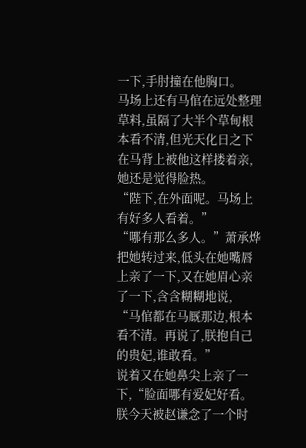一下,手肘撞在他胸口。
马场上还有马倌在远处整理草料,虽隔了大半个草甸根本看不清,但光天化日之下在马背上被他这样搂着亲,她还是觉得脸热。
“陛下,在外面呢。马场上有好多人看着。”
“哪有那么多人。”萧承烨把她转过来,低头在她嘴唇上亲了一下,又在她眉心亲了一下,含含糊糊地说,
“马倌都在马厩那边,根本看不清。再说了,朕抱自己的贵妃,谁敢看。”
说着又在她鼻尖上亲了一下,“脸面哪有爱妃好看。朕今天被赵谦念了一个时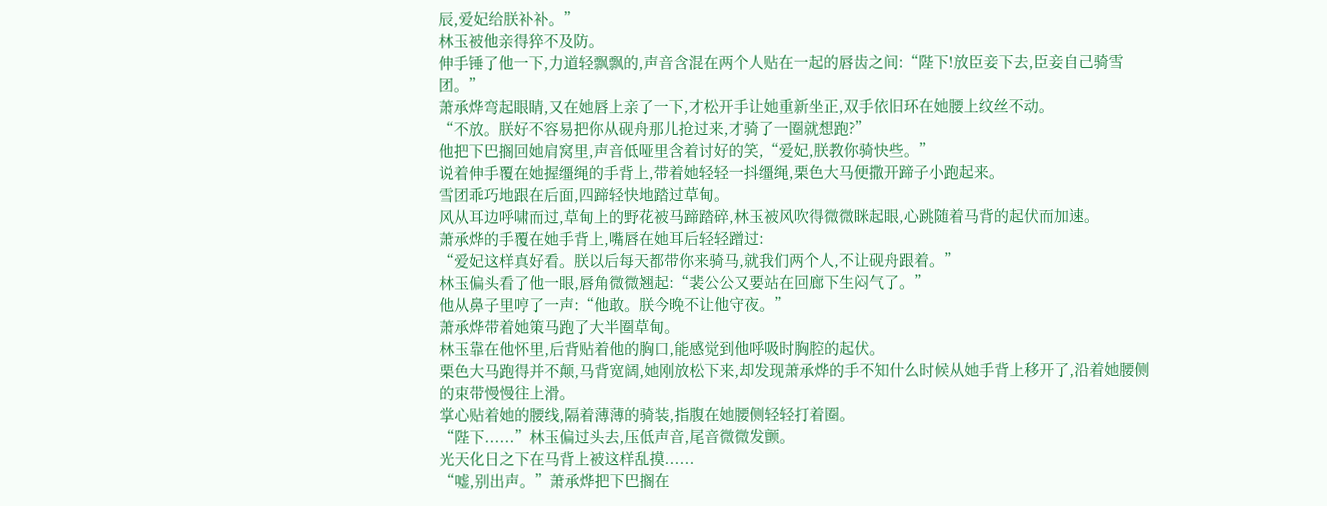辰,爱妃给朕补补。”
林玉被他亲得猝不及防。
伸手锤了他一下,力道轻飘飘的,声音含混在两个人贴在一起的唇齿之间:“陛下!放臣妾下去,臣妾自己骑雪团。”
萧承烨弯起眼睛,又在她唇上亲了一下,才松开手让她重新坐正,双手依旧环在她腰上纹丝不动。
“不放。朕好不容易把你从砚舟那儿抢过来,才骑了一圈就想跑?”
他把下巴搁回她肩窝里,声音低哑里含着讨好的笑,“爱妃,朕教你骑快些。”
说着伸手覆在她握缰绳的手背上,带着她轻轻一抖缰绳,栗色大马便撒开蹄子小跑起来。
雪团乖巧地跟在后面,四蹄轻快地踏过草甸。
风从耳边呼啸而过,草甸上的野花被马蹄踏碎,林玉被风吹得微微眯起眼,心跳随着马背的起伏而加速。
萧承烨的手覆在她手背上,嘴唇在她耳后轻轻蹭过:
“爱妃这样真好看。朕以后每天都带你来骑马,就我们两个人,不让砚舟跟着。”
林玉偏头看了他一眼,唇角微微翘起:“裴公公又要站在回廊下生闷气了。”
他从鼻子里哼了一声:“他敢。朕今晚不让他守夜。”
萧承烨带着她策马跑了大半圈草甸。
林玉靠在他怀里,后背贴着他的胸口,能感觉到他呼吸时胸腔的起伏。
栗色大马跑得并不颠,马背宽阔,她刚放松下来,却发现萧承烨的手不知什么时候从她手背上移开了,沿着她腰侧的束带慢慢往上滑。
掌心贴着她的腰线,隔着薄薄的骑装,指腹在她腰侧轻轻打着圈。
“陛下......”林玉偏过头去,压低声音,尾音微微发颤。
光天化日之下在马背上被这样乱摸......
“嘘,别出声。”萧承烨把下巴搁在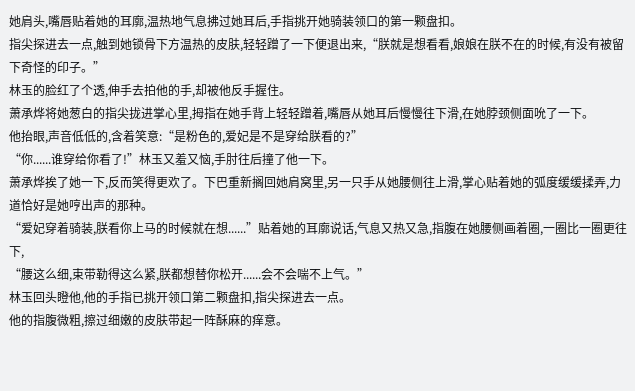她肩头,嘴唇贴着她的耳廓,温热地气息拂过她耳后,手指挑开她骑装领口的第一颗盘扣。
指尖探进去一点,触到她锁骨下方温热的皮肤,轻轻蹭了一下便退出来,“朕就是想看看,娘娘在朕不在的时候,有没有被留下奇怪的印子。”
林玉的脸红了个透,伸手去拍他的手,却被他反手握住。
萧承烨将她葱白的指尖拢进掌心里,拇指在她手背上轻轻蹭着,嘴唇从她耳后慢慢往下滑,在她脖颈侧面吮了一下。
他抬眼,声音低低的,含着笑意:“是粉色的,爱妃是不是穿给朕看的?”
“你......谁穿给你看了!”林玉又羞又恼,手肘往后撞了他一下。
萧承烨挨了她一下,反而笑得更欢了。下巴重新搁回她肩窝里,另一只手从她腰侧往上滑,掌心贴着她的弧度缓缓揉弄,力道恰好是她哼出声的那种。
“爱妃穿着骑装,朕看你上马的时候就在想......”贴着她的耳廓说话,气息又热又急,指腹在她腰侧画着圈,一圈比一圈更往下,
“腰这么细,束带勒得这么紧,朕都想替你松开......会不会喘不上气。”
林玉回头瞪他,他的手指已挑开领口第二颗盘扣,指尖探进去一点。
他的指腹微粗,擦过细嫩的皮肤带起一阵酥麻的痒意。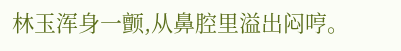林玉浑身一颤,从鼻腔里溢出闷哼。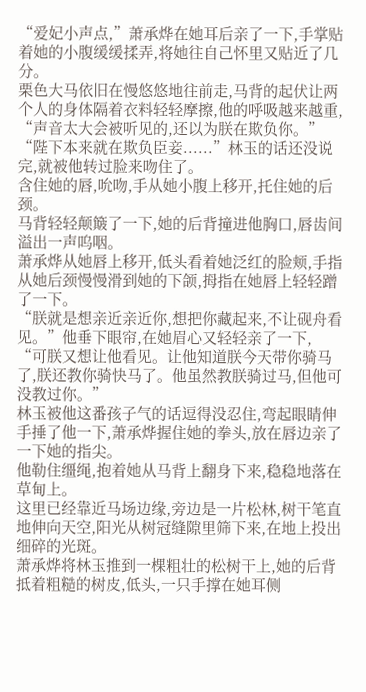“爱妃小声点,”萧承烨在她耳后亲了一下,手掌贴着她的小腹缓缓揉弄,将她往自己怀里又贴近了几分。
栗色大马依旧在慢悠悠地往前走,马背的起伏让两个人的身体隔着衣料轻轻摩擦,他的呼吸越来越重,
“声音太大会被听见的,还以为朕在欺负你。”
“陛下本来就在欺负臣妾......”林玉的话还没说完,就被他转过脸来吻住了。
含住她的唇,吮吻,手从她小腹上移开,托住她的后颈。
马背轻轻颠簸了一下,她的后背撞进他胸口,唇齿间溢出一声呜咽。
萧承烨从她唇上移开,低头看着她泛红的脸颊,手指从她后颈慢慢滑到她的下颌,拇指在她唇上轻轻蹭了一下。
“朕就是想亲近亲近你,想把你藏起来,不让砚舟看见。”他垂下眼帘,在她眉心又轻轻亲了一下,
“可朕又想让他看见。让他知道朕今天带你骑马了,朕还教你骑快马了。他虽然教朕骑过马,但他可没教过你。”
林玉被他这番孩子气的话逗得没忍住,弯起眼睛伸手捶了他一下,萧承烨握住她的拳头,放在唇边亲了一下她的指尖。
他勒住缰绳,抱着她从马背上翻身下来,稳稳地落在草甸上。
这里已经靠近马场边缘,旁边是一片松林,树干笔直地伸向天空,阳光从树冠缝隙里筛下来,在地上投出细碎的光斑。
萧承烨将林玉推到一棵粗壮的松树干上,她的后背抵着粗糙的树皮,低头,一只手撑在她耳侧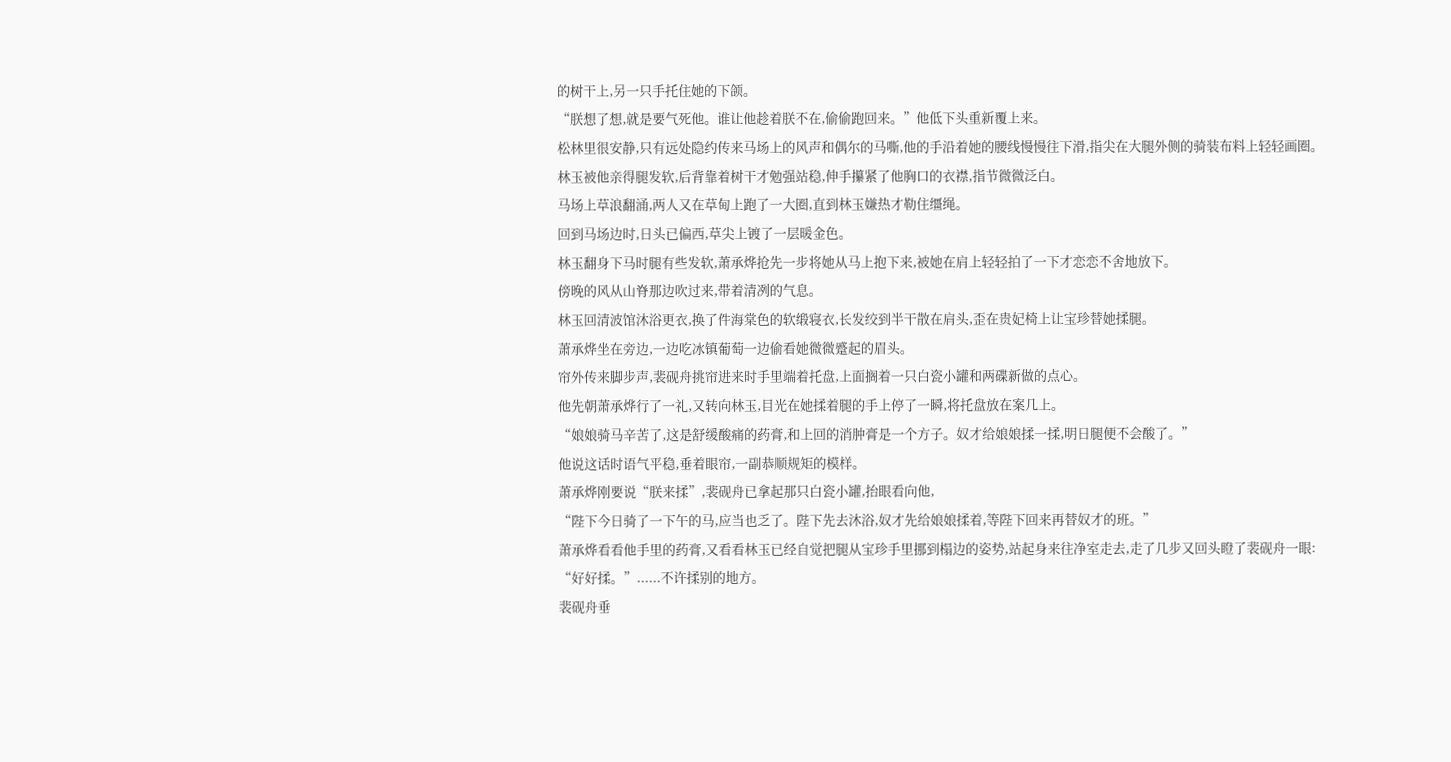的树干上,另一只手托住她的下颌。
“朕想了想,就是要气死他。谁让他趁着朕不在,偷偷跑回来。”他低下头重新覆上来。
松林里很安静,只有远处隐约传来马场上的风声和偶尔的马嘶,他的手沿着她的腰线慢慢往下滑,指尖在大腿外侧的骑装布料上轻轻画圈。
林玉被他亲得腿发软,后背靠着树干才勉强站稳,伸手攥紧了他胸口的衣襟,指节微微泛白。
马场上草浪翻涌,两人又在草甸上跑了一大圈,直到林玉嫌热才勒住缰绳。
回到马场边时,日头已偏西,草尖上镀了一层暖金色。
林玉翻身下马时腿有些发软,萧承烨抢先一步将她从马上抱下来,被她在肩上轻轻拍了一下才恋恋不舍地放下。
傍晚的风从山脊那边吹过来,带着清冽的气息。
林玉回清波馆沐浴更衣,换了件海棠色的软缎寝衣,长发绞到半干散在肩头,歪在贵妃椅上让宝珍替她揉腿。
萧承烨坐在旁边,一边吃冰镇葡萄一边偷看她微微蹙起的眉头。
帘外传来脚步声,裴砚舟挑帘进来时手里端着托盘,上面搁着一只白瓷小罐和两碟新做的点心。
他先朝萧承烨行了一礼,又转向林玉,目光在她揉着腿的手上停了一瞬,将托盘放在案几上。
“娘娘骑马辛苦了,这是舒缓酸痛的药膏,和上回的消肿膏是一个方子。奴才给娘娘揉一揉,明日腿便不会酸了。”
他说这话时语气平稳,垂着眼帘,一副恭顺规矩的模样。
萧承烨刚要说“朕来揉”,裴砚舟已拿起那只白瓷小罐,抬眼看向他,
“陛下今日骑了一下午的马,应当也乏了。陛下先去沐浴,奴才先给娘娘揉着,等陛下回来再替奴才的班。”
萧承烨看看他手里的药膏,又看看林玉已经自觉把腿从宝珍手里挪到榻边的姿势,站起身来往净室走去,走了几步又回头瞪了裴砚舟一眼:
“好好揉。”......不许揉别的地方。
裴砚舟垂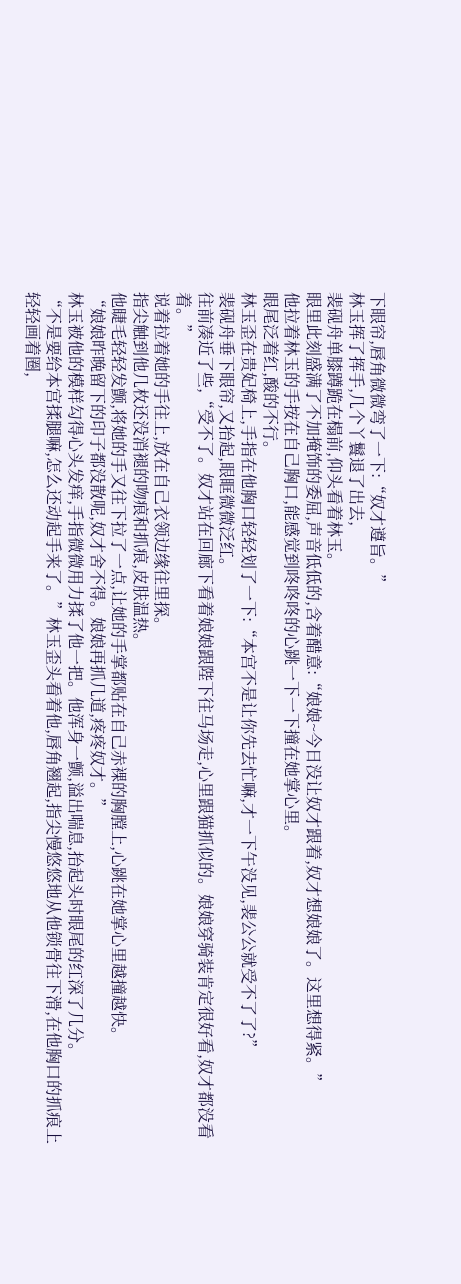下眼帘,唇角微微弯了一下:“奴才遵旨。”
林玉挥了挥手,几个丫鬟退了出去,
裴砚舟单膝蹲跪在榻前,仰头看着林玉。
眼里此刻盛满了不加掩饰的委屈,声音低低的,含着醋意:“娘娘~今日没让奴才跟着,奴才想娘娘了。这里想得紧。”
他拉着林玉的手按在自己胸口,能感觉到咚咚咚的心跳一下一下撞在她掌心里。
眼尾泛着红,酸的不行。
林玉歪在贵妃椅上,手指在他胸口轻轻划了一下:“本宫不是让你先去忙嘛,才一下午没见,裴公公就受不了了?”
裴砚舟垂下眼帘,又抬起,眼眶微微泛红。
往前凑近了些,“受不了。奴才站在回廊下看着娘娘跟陛下往马场走,心里跟猫抓似的。娘娘穿骑装肯定很好看,奴才都没看着。”
说着拉着她的手往上,放在自己衣领边缘往里探。
指尖触到他几枚还没消褪的吻痕和抓痕,皮肤温热。
他睫毛轻轻发颤,将她的手又往下拉了一点,让她的手掌都贴在自己赤裸的胸膛上,心跳在她掌心里越撞越快。
“娘娘昨晚留下的印子都没散呢,奴才舍不得。娘娘再抓几道,疼疼奴才。”
林玉被他的模样勾得心头发痒,手指微微用力揉了他一把。他浑身一颤,溢出喘息,抬起头时眼尾的红深了几分。
“不是要给本宫揉腿嘛,怎么还动起手来了。”林玉歪头看着他,唇角翘起,指尖慢悠悠地从他锁骨往下滑,在他胸口的抓痕上轻轻画着圈,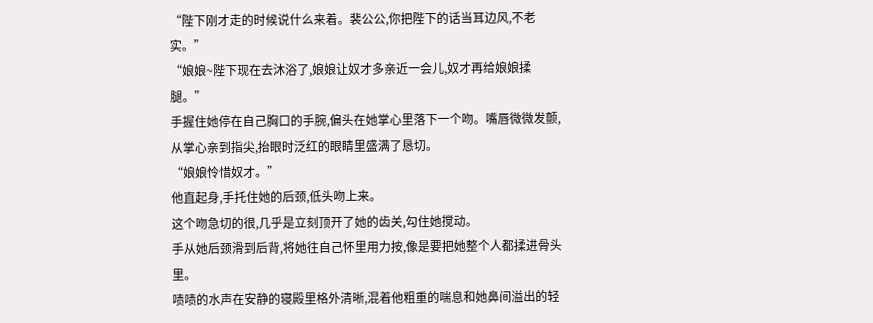“陛下刚才走的时候说什么来着。裴公公,你把陛下的话当耳边风,不老实。”
“娘娘~陛下现在去沐浴了,娘娘让奴才多亲近一会儿,奴才再给娘娘揉腿。”
手握住她停在自己胸口的手腕,偏头在她掌心里落下一个吻。嘴唇微微发颤,从掌心亲到指尖,抬眼时泛红的眼睛里盛满了恳切。
“娘娘怜惜奴才。”
他直起身,手托住她的后颈,低头吻上来。
这个吻急切的很,几乎是立刻顶开了她的齿关,勾住她搅动。
手从她后颈滑到后背,将她往自己怀里用力按,像是要把她整个人都揉进骨头里。
啧啧的水声在安静的寝殿里格外清晰,混着他粗重的喘息和她鼻间溢出的轻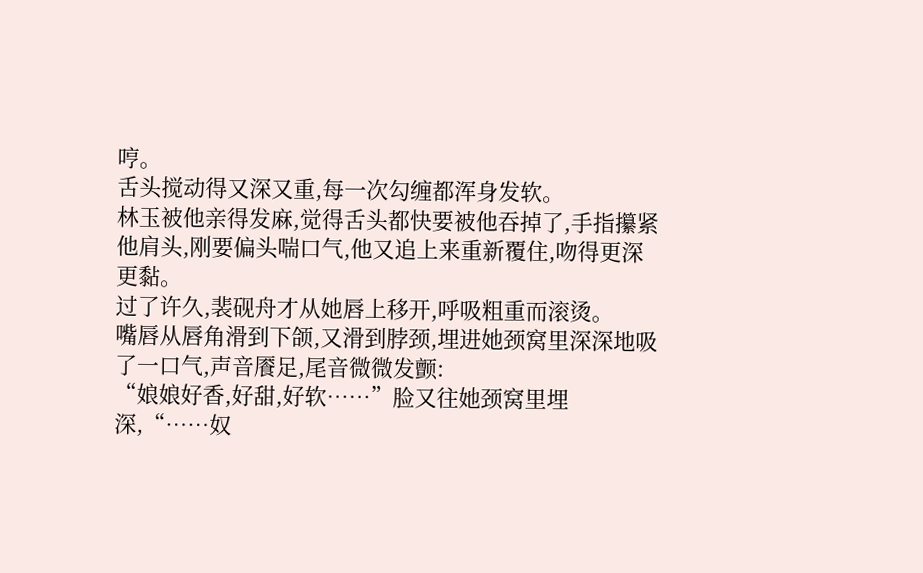哼。
舌头搅动得又深又重,每一次勾缠都浑身发软。
林玉被他亲得发麻,觉得舌头都快要被他吞掉了,手指攥紧他肩头,刚要偏头喘口气,他又追上来重新覆住,吻得更深更黏。
过了许久,裴砚舟才从她唇上移开,呼吸粗重而滚烫。
嘴唇从唇角滑到下颌,又滑到脖颈,埋进她颈窝里深深地吸了一口气,声音餍足,尾音微微发颤:
“娘娘好香,好甜,好软……”脸又往她颈窝里埋深,“……奴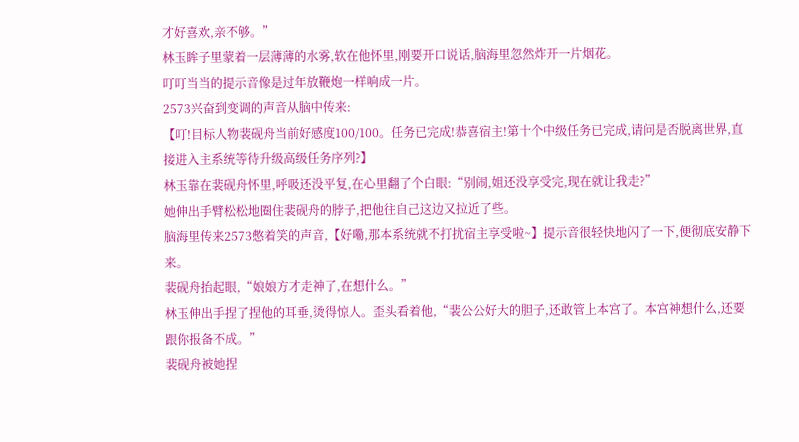才好喜欢,亲不够。”
林玉眸子里蒙着一层薄薄的水雾,软在他怀里,刚要开口说话,脑海里忽然炸开一片烟花。
叮叮当当的提示音像是过年放鞭炮一样响成一片。
2573兴奋到变调的声音从脑中传来:
【叮!目标人物裴砚舟当前好感度100/100。任务已完成!恭喜宿主!第十个中级任务已完成,请问是否脱离世界,直接进入主系统等待升级高级任务序列?】
林玉靠在裴砚舟怀里,呼吸还没平复,在心里翻了个白眼:“别闹,姐还没享受完,现在就让我走?”
她伸出手臂松松地圈住裴砚舟的脖子,把他往自己这边又拉近了些。
脑海里传来2573憋着笑的声音,【好嘞,那本系统就不打扰宿主享受啦~】提示音很轻快地闪了一下,便彻底安静下来。
裴砚舟抬起眼,“娘娘方才走神了,在想什么。”
林玉伸出手捏了捏他的耳垂,烫得惊人。歪头看着他,“裴公公好大的胆子,还敢管上本宫了。本宫神想什么,还要跟你报备不成。”
裴砚舟被她捏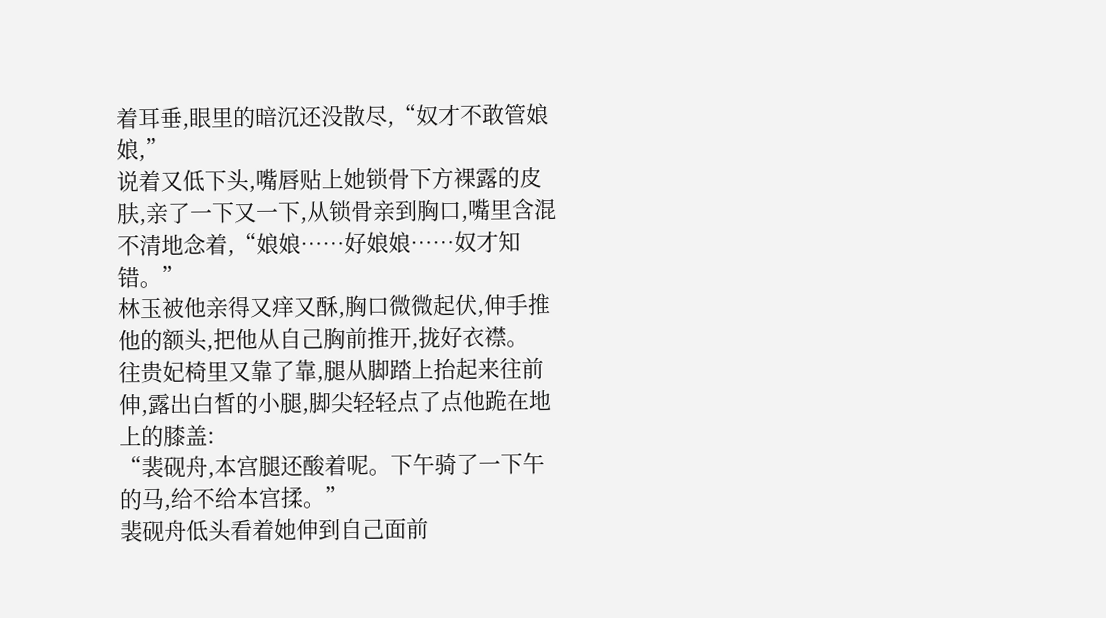着耳垂,眼里的暗沉还没散尽,“奴才不敢管娘娘,”
说着又低下头,嘴唇贴上她锁骨下方裸露的皮肤,亲了一下又一下,从锁骨亲到胸口,嘴里含混不清地念着,“娘娘……好娘娘……奴才知错。”
林玉被他亲得又痒又酥,胸口微微起伏,伸手推他的额头,把他从自己胸前推开,拢好衣襟。
往贵妃椅里又靠了靠,腿从脚踏上抬起来往前伸,露出白皙的小腿,脚尖轻轻点了点他跪在地上的膝盖:
“裴砚舟,本宫腿还酸着呢。下午骑了一下午的马,给不给本宫揉。”
裴砚舟低头看着她伸到自己面前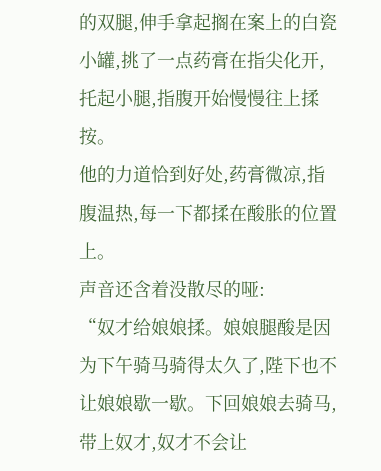的双腿,伸手拿起搁在案上的白瓷小罐,挑了一点药膏在指尖化开,托起小腿,指腹开始慢慢往上揉按。
他的力道恰到好处,药膏微凉,指腹温热,每一下都揉在酸胀的位置上。
声音还含着没散尽的哑:
“奴才给娘娘揉。娘娘腿酸是因为下午骑马骑得太久了,陛下也不让娘娘歇一歇。下回娘娘去骑马,带上奴才,奴才不会让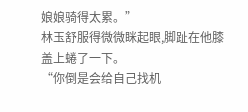娘娘骑得太累。”
林玉舒服得微微眯起眼,脚趾在他膝盖上蜷了一下。
“你倒是会给自己找机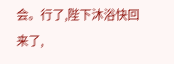会。行了,陛下沐浴快回来了,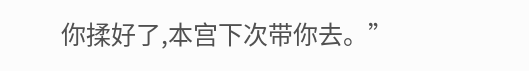你揉好了,本宫下次带你去。”